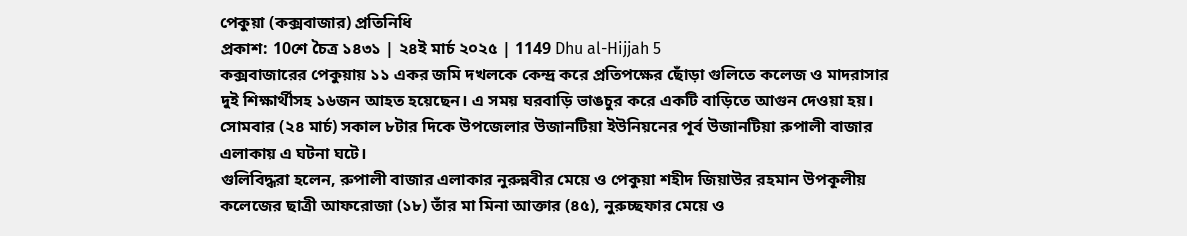পেকুয়া (কক্সবাজার) প্রতিনিধি
প্রকাশ: 10শে চৈত্র ১৪৩১ | ২৪ই মার্চ ২০২৫ | 1149 Dhu al-Hijjah 5
কক্সবাজারের পেকুয়ায় ১১ একর জমি দখলকে কেন্দ্র করে প্রতিপক্ষের ছোঁড়া গুলিতে কলেজ ও মাদরাসার দুই শিক্ষার্থীসহ ১৬জন আহত হয়েছেন। এ সময় ঘরবাড়ি ভাঙচুর করে একটি বাড়িতে আগুন দেওয়া হয়। সোমবার (২৪ মার্চ) সকাল ৮টার দিকে উপজেলার উজানটিয়া ইউনিয়নের পূর্ব উজানটিয়া রুপালী বাজার এলাকায় এ ঘটনা ঘটে।
গুলিবিদ্ধরা হলেন, রুপালী বাজার এলাকার নুরুন্নবীর মেয়ে ও পেকুয়া শহীদ জিয়াউর রহমান উপকূলীয় কলেজের ছাত্রী আফরোজা (১৮) তাঁর মা মিনা আক্তার (৪৫), নুরুচ্ছফার মেয়ে ও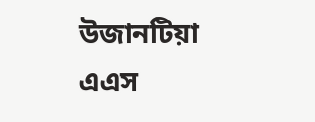উজানটিয়া এএস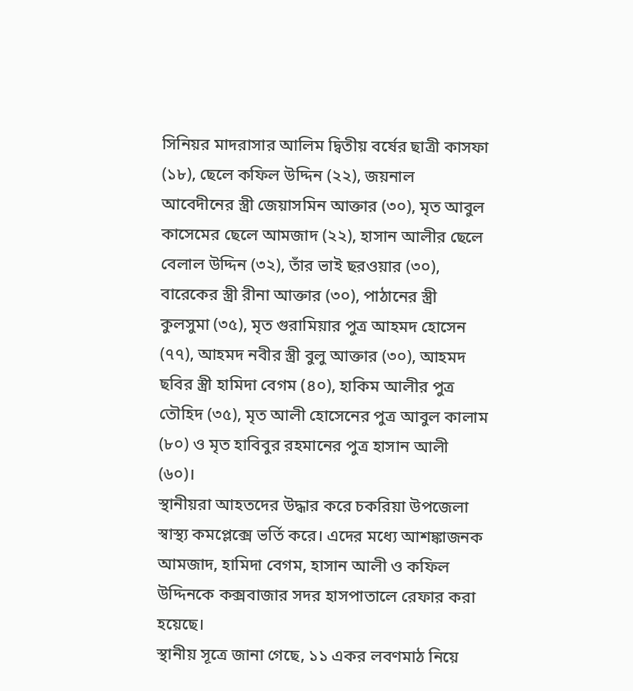সিনিয়র মাদরাসার আলিম দ্বিতীয় বর্ষের ছাত্রী কাসফা (১৮), ছেলে কফিল উদ্দিন (২২), জয়নাল আবেদীনের স্ত্রী জেয়াসমিন আক্তার (৩০), মৃত আবুল কাসেমের ছেলে আমজাদ (২২), হাসান আলীর ছেলে বেলাল উদ্দিন (৩২), তাঁর ভাই ছরওয়ার (৩০), বারেকের স্ত্রী রীনা আক্তার (৩০), পাঠানের স্ত্রী কুলসুমা (৩৫), মৃত গুরামিয়ার পুত্র আহমদ হোসেন (৭৭), আহমদ নবীর স্ত্রী বুলু আক্তার (৩০), আহমদ ছবির স্ত্রী হামিদা বেগম (৪০), হাকিম আলীর পুত্র তৌহিদ (৩৫), মৃত আলী হোসেনের পুত্র আবুল কালাম (৮০) ও মৃত হাবিবুর রহমানের পুত্র হাসান আলী (৬০)।
স্থানীয়রা আহতদের উদ্ধার করে চকরিয়া উপজেলা স্বাস্থ্য কমপ্লেক্সে ভর্তি করে। এদের মধ্যে আশঙ্কাজনক আমজাদ, হামিদা বেগম, হাসান আলী ও কফিল উদ্দিনকে কক্সবাজার সদর হাসপাতালে রেফার করা হয়েছে।
স্থানীয় সূত্রে জানা গেছে, ১১ একর লবণমাঠ নিয়ে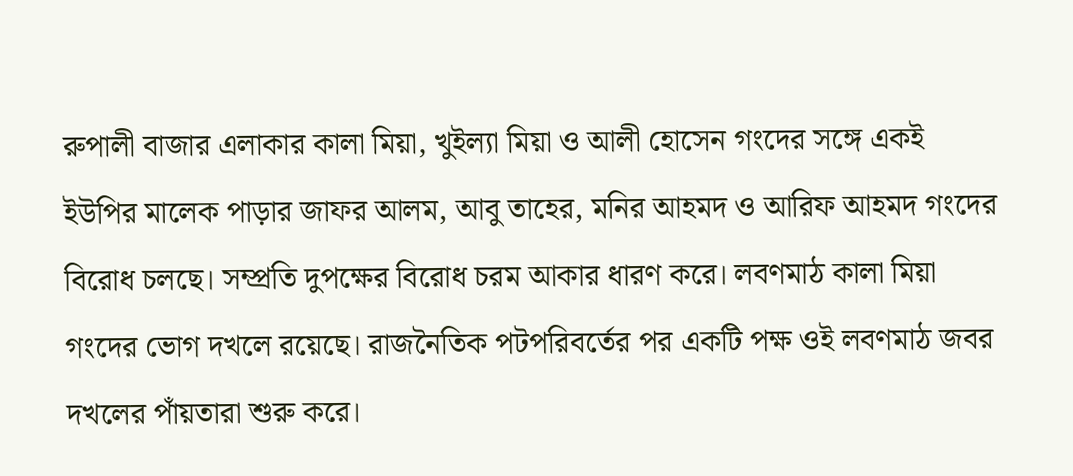রুপালী বাজার এলাকার কালা মিয়া, খুইল্যা মিয়া ও আলী হোসেন গংদের সঙ্গে একই ইউপির মালেক পাড়ার জাফর আলম, আবু তাহের, মনির আহমদ ও আরিফ আহমদ গংদের বিরোধ চলছে। সম্প্রতি দুপক্ষের বিরোধ চরম আকার ধারণ করে। লবণমাঠ কালা মিয়া গংদের ভোগ দখলে রয়েছে। রাজনৈতিক পটপরিবর্তের পর একটি পক্ষ ওই লবণমাঠ জবর দখলের পাঁয়তারা শুরু করে।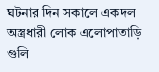ঘটনার দিন সকালে একদল অস্ত্রধারী লোক এলোপাতাড়ি গুলি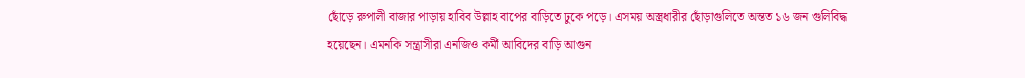ছোঁড়ে রুপালী বাজার পাড়ায় হাবিব উল্লাহ বাপের বাড়িতে ঢুকে পড়ে। এসময় অস্ত্রধারীর ছোঁড়াগুলিতে অন্তত ১৬ জন গুলিবিদ্ধ হয়েছেন। এমনকি সন্ত্রাসীরা এনজিও কর্মী আবিদের বাড়ি আগুন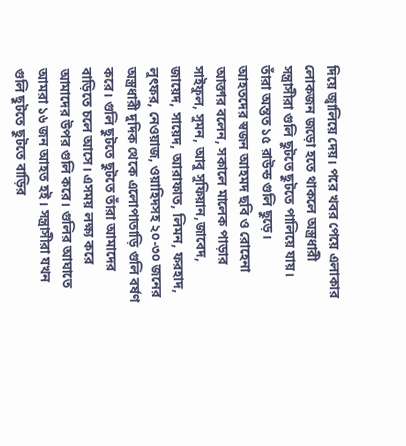দিয়ে জ্বালিয়ে দেয়। পরে খবর পেয়ে এলাকার লোকজন জড়ো হতে থাকলে অস্ত্রধারী সন্ত্রাসীরা গুলি ছুটতে ছুটতে পালিয়ে যায়। তাঁরা অন্তত ১৫ রাউন্ড গুলি ছুড়ে।
আহতদের স্বজন আহমদ ছবি ও রোহেনা আক্তার বলেন, সকালে মালেক পাড়ার সাইফুল, সুমন, আবু সুফিয়ান,জাবেদ, জায়েদ, সায়েদ, আরাফাত, লিমন, ফরহাদ, লুৎফর, নেওয়াজ, ওয়াহিদসহ ২০-৩০ জনের অস্ত্রধারী দুদিক থেকে এলোপাতাড়ি গুলি বর্ষণ করে। গুলি ছুটতে ছুটতে তাঁরা আমাদের বাড়িতে চলে আসে। এসময় লক্ষ্য করে আমাদের উপর গুলি করে। গুলির আঘাতে আমরা ১৬ জন আহত হই। সন্ত্রাসীরা যখন গুলি ছুটতে ছুটতে বাড়ির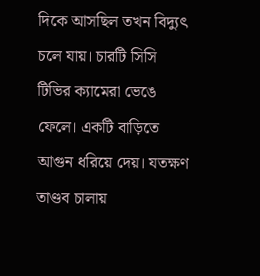দিকে আসছিল তখন বিদ্যুৎ চলে যায়। চারটি সিসি টিভির ক্যামেরা ভেঙে ফেলে। একটি বাড়িতে আগুন ধরিয়ে দেয়। যতক্ষণ তাণ্ডব চালায়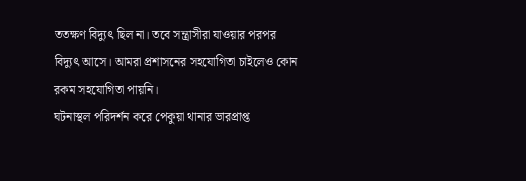ততক্ষণ বিদ্যুৎ ছিল না। তবে সন্ত্রাসীরা যাওয়ার পরপর বিদ্যুৎ আসে। আমরা প্রশাসনের সহযোগিতা চাইলেও কোন রকম সহযোগিতা পায়নি।
ঘটনাস্থল পরিদর্শন করে পেকুয়া থানার ভারপ্রাপ্ত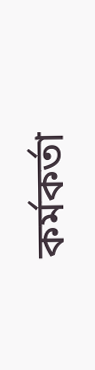কর্মকর্তা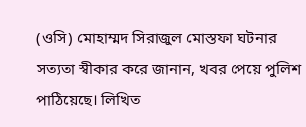(ওসি) মোহাম্মদ সিরাজুল মোস্তফা ঘটনার সত্যতা স্বীকার করে জানান, খবর পেয়ে পুলিশ পাঠিয়েছে। লিখিত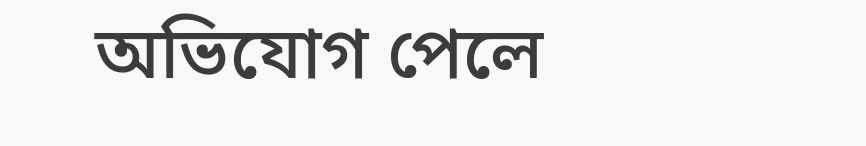অভিযোগ পেলে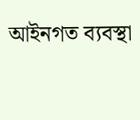আইনগত ব্যবস্থা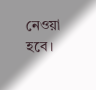নেওয়া হবে।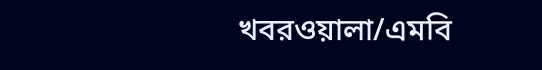খবরওয়ালা/এমবি